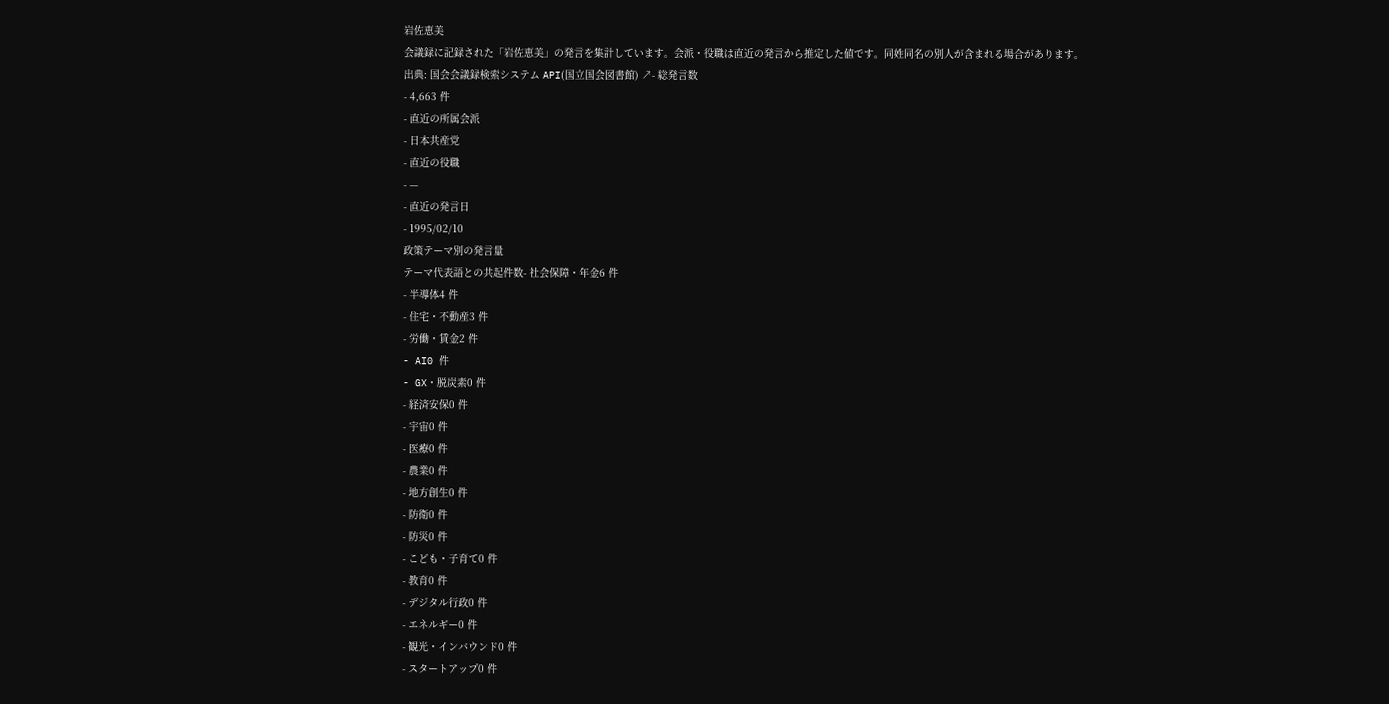岩佐恵美
会議録に記録された「岩佐恵美」の発言を集計しています。会派・役職は直近の発言から推定した値です。同姓同名の別人が含まれる場合があります。
出典: 国会会議録検索システム API(国立国会図書館) ↗- 総発言数
- 4,663 件
- 直近の所属会派
- 日本共産党
- 直近の役職
- —
- 直近の発言日
- 1995/02/10
政策テーマ別の発言量
テーマ代表語との共起件数- 社会保障・年金6 件
- 半導体4 件
- 住宅・不動産3 件
- 労働・賃金2 件
- AI0 件
- GX・脱炭素0 件
- 経済安保0 件
- 宇宙0 件
- 医療0 件
- 農業0 件
- 地方創生0 件
- 防衛0 件
- 防災0 件
- こども・子育て0 件
- 教育0 件
- デジタル行政0 件
- エネルギー0 件
- 観光・インバウンド0 件
- スタートアップ0 件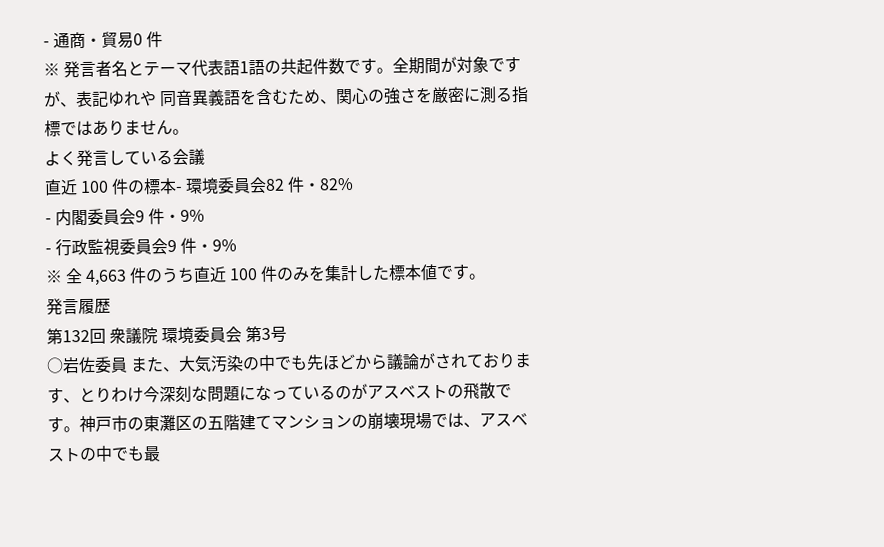- 通商・貿易0 件
※ 発言者名とテーマ代表語1語の共起件数です。全期間が対象ですが、表記ゆれや 同音異義語を含むため、関心の強さを厳密に測る指標ではありません。
よく発言している会議
直近 100 件の標本- 環境委員会82 件・82%
- 内閣委員会9 件・9%
- 行政監視委員会9 件・9%
※ 全 4,663 件のうち直近 100 件のみを集計した標本値です。
発言履歴
第132回 衆議院 環境委員会 第3号
○岩佐委員 また、大気汚染の中でも先ほどから議論がされております、とりわけ今深刻な問題になっているのがアスベストの飛散です。神戸市の東灘区の五階建てマンションの崩壊現場では、アスベストの中でも最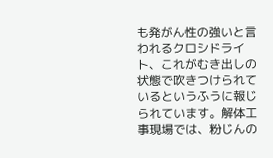も発がん性の強いと言われるクロシドライト、これがむき出しの状態で吹きつけられているというふうに報じられています。解体工事現場では、粉じんの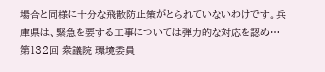場合と同様に十分な飛散防止策がとられていないわけです。兵庫県は、緊急を要する工事については弾力的な対応を認め…
第132回 衆議院 環境委員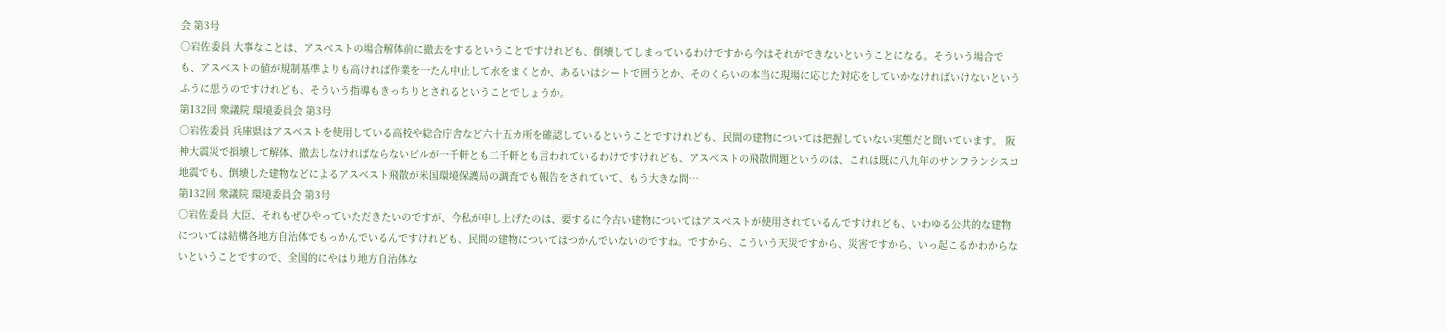会 第3号
○岩佐委員 大事なことは、アスベストの場合解体前に撤去をするということですけれども、倒壊してしまっているわけですから今はそれができないということになる。そういう場合でも、アスベストの値が規制基準よりも高ければ作業を一たん中止して水をまくとか、あるいはシートで囲うとか、そのくらいの本当に現場に応じた対応をしていかなければいけないというふうに思うのですけれども、そういう指導もきっちりとされるということでしょうか。
第132回 衆議院 環境委員会 第3号
○岩佐委員 兵庫県はアスベストを使用している高校や総合庁舎など六十五カ所を確認しているということですけれども、民間の建物については把握していない実態だと聞いています。 阪神大震災で損壊して解体、撤去しなければならないビルが一千軒とも二千軒とも言われているわけですけれども、アスベストの飛散問題というのは、これは既に八九年のサンフランシスコ地震でも、倒壊した建物などによるアスベスト飛散が米国環境保護局の調査でも報告をされていて、もう大きな問…
第132回 衆議院 環境委員会 第3号
○岩佐委員 大臣、それもぜひやっていただきたいのですが、今私が申し上げたのは、要するに今古い建物についてはアスベストが使用されているんですけれども、いわゆる公共的な建物については結構各地方自治体でもっかんでいるんですけれども、民間の建物についてはつかんでいないのですね。ですから、こういう天災ですから、災害ですから、いっ起こるかわからないということですので、全国的にやはり地方自治体な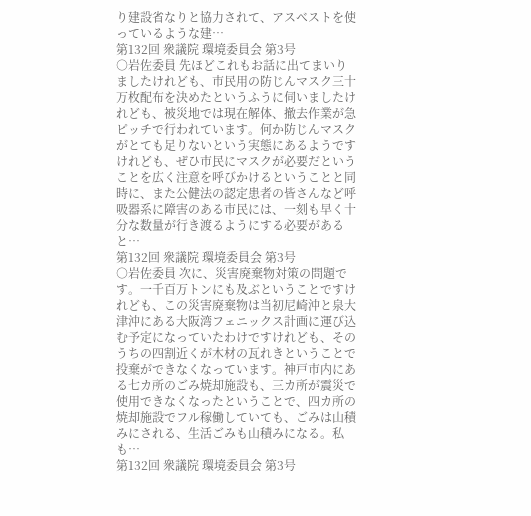り建設省なりと協力されて、アスベストを使っているような建…
第132回 衆議院 環境委員会 第3号
○岩佐委員 先ほどこれもお話に出てまいりましたけれども、市民用の防じんマスク三十万枚配布を決めたというふうに伺いましたけれども、被災地では現在解体、撤去作業が急ピッチで行われています。何か防じんマスクがとても足りないという実態にあるようですけれども、ぜひ市民にマスクが必要だということを広く注意を呼びかけるということと同時に、また公健法の認定患者の皆さんなど呼吸器系に障害のある市民には、一刻も早く十分な数量が行き渡るようにする必要があると…
第132回 衆議院 環境委員会 第3号
○岩佐委員 次に、災害廃棄物対策の問題です。一千百万トンにも及ぶということですけれども、この災害廃棄物は当初尼崎沖と泉大津沖にある大阪湾フェニックス計画に運び込む予定になっていたわけですけれども、そのうちの四割近くが木材の瓦れきということで投棄ができなくなっています。神戸市内にある七カ所のごみ焼却施設も、三カ所が震災で使用できなくなったということで、四カ所の焼却施設でフル稼働していても、ごみは山積みにされる、生活ごみも山積みになる。私も…
第132回 衆議院 環境委員会 第3号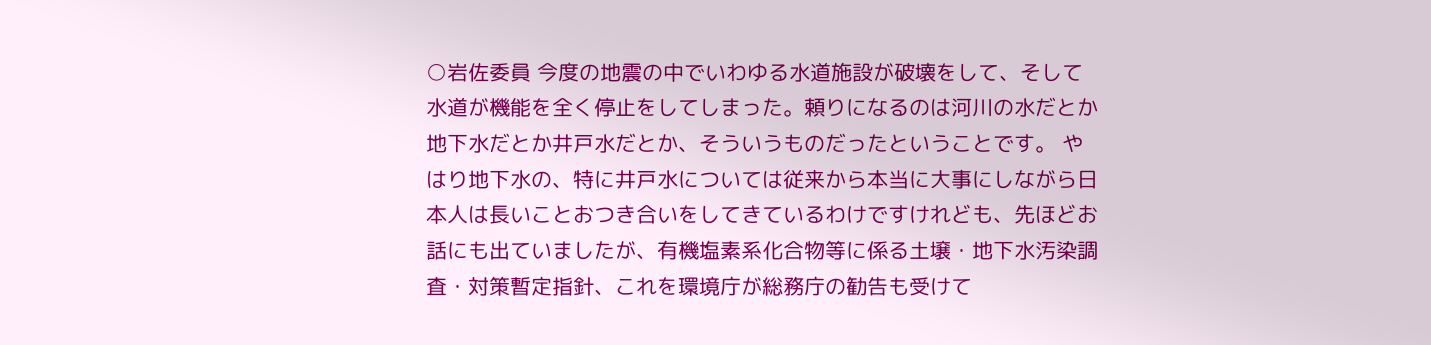○岩佐委員 今度の地震の中でいわゆる水道施設が破壊をして、そして水道が機能を全く停止をしてしまった。頼りになるのは河川の水だとか地下水だとか井戸水だとか、そういうものだったということです。 やはり地下水の、特に井戸水については従来から本当に大事にしながら日本人は長いことおつき合いをしてきているわけですけれども、先ほどお話にも出ていましたが、有機塩素系化合物等に係る土壌・地下水汚染調査・対策暫定指針、これを環境庁が総務庁の勧告も受けて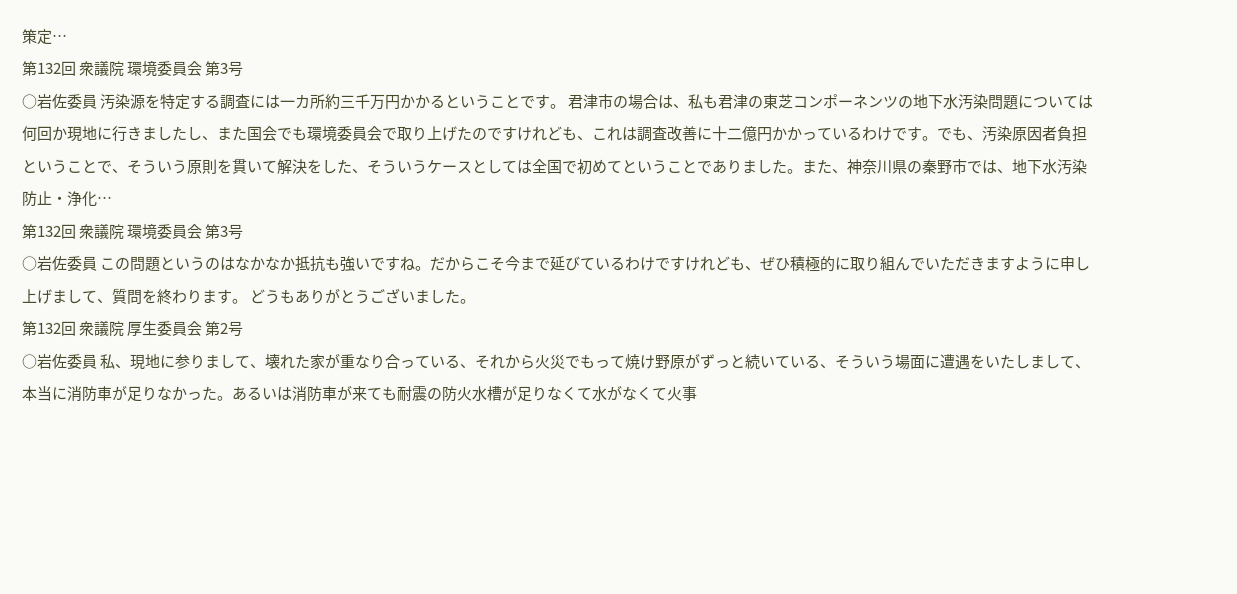策定…
第132回 衆議院 環境委員会 第3号
○岩佐委員 汚染源を特定する調査には一カ所約三千万円かかるということです。 君津市の場合は、私も君津の東芝コンポーネンツの地下水汚染問題については何回か現地に行きましたし、また国会でも環境委員会で取り上げたのですけれども、これは調査改善に十二億円かかっているわけです。でも、汚染原因者負担ということで、そういう原則を貫いて解決をした、そういうケースとしては全国で初めてということでありました。また、神奈川県の秦野市では、地下水汚染防止・浄化…
第132回 衆議院 環境委員会 第3号
○岩佐委員 この問題というのはなかなか抵抗も強いですね。だからこそ今まで延びているわけですけれども、ぜひ積極的に取り組んでいただきますように申し上げまして、質問を終わります。 どうもありがとうございました。
第132回 衆議院 厚生委員会 第2号
○岩佐委員 私、現地に参りまして、壊れた家が重なり合っている、それから火災でもって焼け野原がずっと続いている、そういう場面に遭遇をいたしまして、本当に消防車が足りなかった。あるいは消防車が来ても耐震の防火水槽が足りなくて水がなくて火事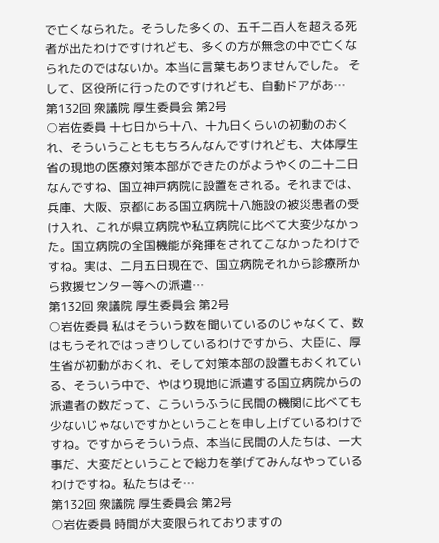で亡くなられた。そうした多くの、五千二百人を超える死者が出たわけですけれども、多くの方が無念の中で亡くなられたのではないか。本当に言葉もありませんでした。 そして、区役所に行ったのですけれども、自動ドアがあ…
第132回 衆議院 厚生委員会 第2号
○岩佐委員 十七日から十八、十九日くらいの初動のおくれ、そういうことももちろんなんですけれども、大体厚生省の現地の医療対策本部ができたのがようやくの二十二日なんですね、国立神戸病院に設置をされる。それまでは、兵庫、大阪、京都にある国立病院十八施設の被災患者の受け入れ、これが県立病院や私立病院に比べて大変少なかった。国立病院の全国機能が発揮をされてこなかったわけですね。実は、二月五日現在で、国立病院それから診療所から救援センター等への派遣…
第132回 衆議院 厚生委員会 第2号
○岩佐委員 私はそういう数を聞いているのじゃなくて、数はもうそれではっきりしているわけですから、大臣に、厚生省が初動がおくれ、そして対策本部の設置もおくれている、そういう中で、やはり現地に派遣する国立病院からの派遣者の数だって、こういうふうに民間の機関に比べても少ないじゃないですかということを申し上げているわけですね。ですからそういう点、本当に民間の人たちは、一大事だ、大変だということで総力を挙げてみんなやっているわけですね。私たちはそ…
第132回 衆議院 厚生委員会 第2号
○岩佐委員 時間が大変限られておりますの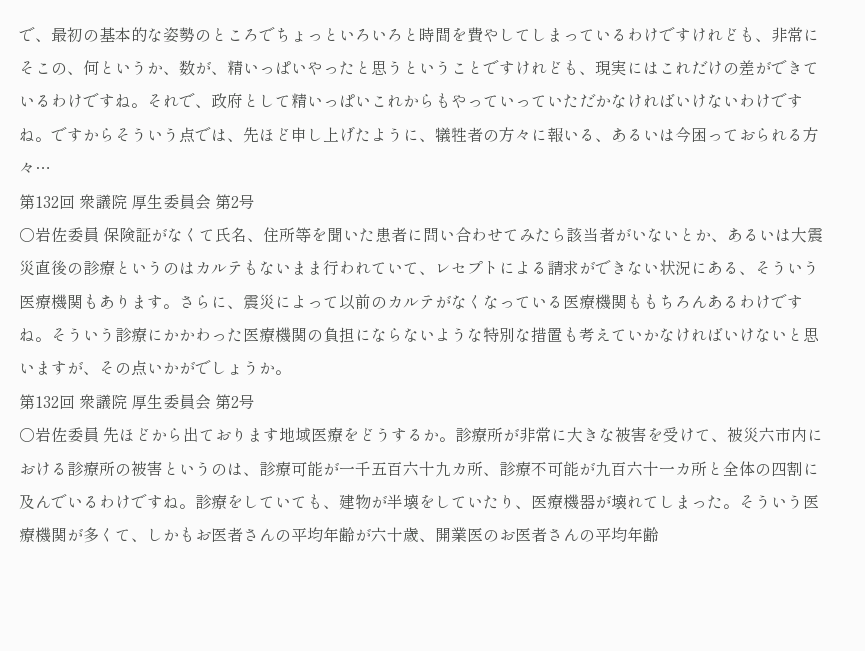で、最初の基本的な姿勢のところでちょっといろいろと時間を費やしてしまっているわけですけれども、非常にそこの、何というか、数が、精いっぱいやったと思うということですけれども、現実にはこれだけの差ができているわけですね。それで、政府として精いっぱいこれからもやっていっていただかなければいけないわけですね。ですからそういう点では、先ほど申し上げたように、犠牲者の方々に報いる、あるいは今困っておられる方々…
第132回 衆議院 厚生委員会 第2号
○岩佐委員 保険証がなくて氏名、住所等を聞いた患者に問い合わせてみたら該当者がいないとか、あるいは大震災直後の診療というのはカルテもないまま行われていて、レセプトによる請求ができない状況にある、そういう医療機関もあります。さらに、震災によって以前のカルテがなくなっている医療機関ももちろんあるわけですね。そういう診療にかかわった医療機関の負担にならないような特別な措置も考えていかなければいけないと思いますが、その点いかがでしょうか。
第132回 衆議院 厚生委員会 第2号
○岩佐委員 先ほどから出ております地域医療をどうするか。診療所が非常に大きな被害を受けて、被災六市内における診療所の被害というのは、診療可能が一千五百六十九カ所、診療不可能が九百六十一カ所と全体の四割に及んでいるわけですね。診療をしていても、建物が半壊をしていたり、医療機器が壊れてしまった。そういう医療機関が多くて、しかもお医者さんの平均年齢が六十歳、開業医のお医者さんの平均年齢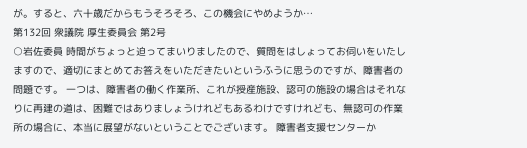が。すると、六十歳だからもうそろそろ、この機会にやめようか…
第132回 衆議院 厚生委員会 第2号
○岩佐委員 時間がちょっと迫ってまいりましたので、質問をはしょってお伺いをいたしますので、適切にまとめてお答えをいただきたいというふうに思うのですが、障害者の問題です。 一つは、障害者の働く作業所、これが授産施設、認可の施設の場合はそれなりに再建の道は、困難ではありましょうけれどもあるわけですけれども、無認可の作業所の場合に、本当に展望がないということでございます。 障害者支援センターか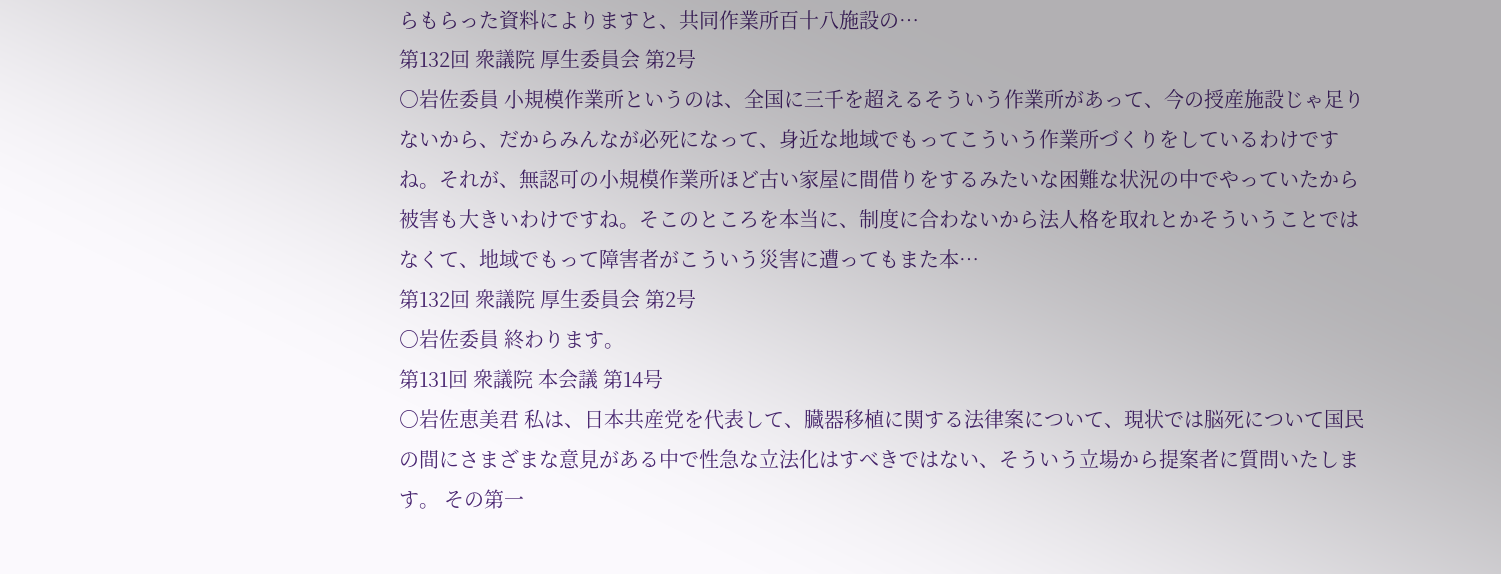らもらった資料によりますと、共同作業所百十八施設の…
第132回 衆議院 厚生委員会 第2号
○岩佐委員 小規模作業所というのは、全国に三千を超えるそういう作業所があって、今の授産施設じゃ足りないから、だからみんなが必死になって、身近な地域でもってこういう作業所づくりをしているわけですね。それが、無認可の小規模作業所ほど古い家屋に間借りをするみたいな困難な状況の中でやっていたから被害も大きいわけですね。そこのところを本当に、制度に合わないから法人格を取れとかそういうことではなくて、地域でもって障害者がこういう災害に遭ってもまた本…
第132回 衆議院 厚生委員会 第2号
○岩佐委員 終わります。
第131回 衆議院 本会議 第14号
○岩佐恵美君 私は、日本共産党を代表して、臓器移植に関する法律案について、現状では脳死について国民の間にさまざまな意見がある中で性急な立法化はすべきではない、そういう立場から提案者に質問いたします。 その第一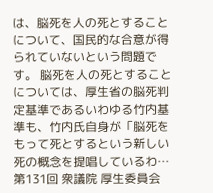は、脳死を人の死とすることについて、国民的な合意が得られていないという問題です。 脳死を人の死とすることについては、厚生省の脳死判定基準であるいわゆる竹内基準も、竹内氏自身が「脳死をもって死とするという新しい死の概念を提唱しているわ…
第131回 衆議院 厚生委員会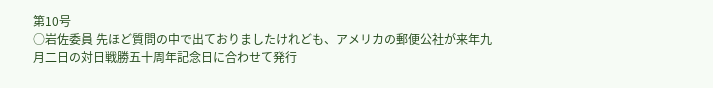第10号
○岩佐委員 先ほど質問の中で出ておりましたけれども、アメリカの郵便公社が来年九月二日の対日戦勝五十周年記念日に合わせて発行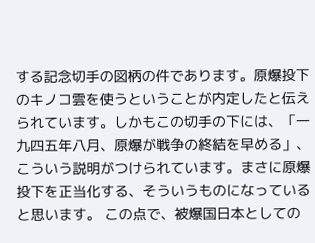する記念切手の図柄の件であります。原爆投下のキノコ雲を使うということが内定したと伝えられています。しかもこの切手の下には、「一九四五年八月、原爆が戦争の終結を早める」、こういう説明がつけられています。まさに原爆投下を正当化する、そういうものになっていると思います。 この点で、被爆国日本としての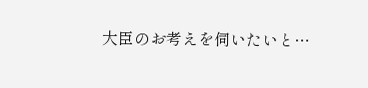大臣のお考えを伺いたいと…